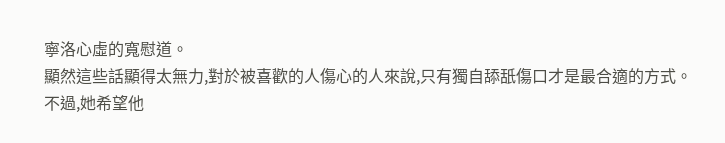寧洛心虛的寬慰道。
顯然這些話顯得太無力,對於被喜歡的人傷心的人來說,只有獨自舔舐傷口才是最合適的方式。
不過,她希望他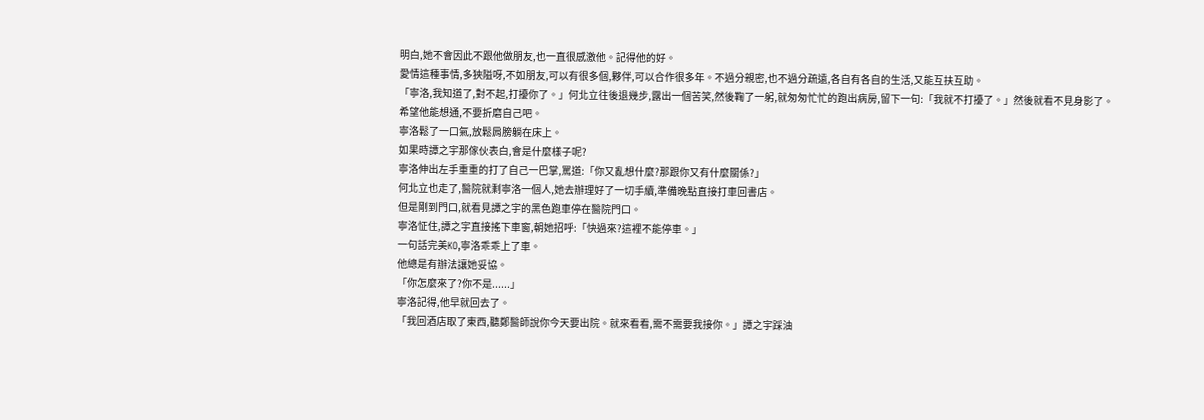明白,她不會因此不跟他做朋友,也一直很感激他。記得他的好。
愛情這種事情,多狹隘呀,不如朋友,可以有很多個,夥伴,可以合作很多年。不過分親密,也不過分疏遠,各自有各自的生活,又能互扶互助。
「寧洛,我知道了,對不起,打擾你了。」何北立往後退幾步,露出一個苦笑,然後鞠了一躬,就匆匆忙忙的跑出病房,留下一句:「我就不打擾了。」然後就看不見身影了。
希望他能想通,不要折磨自己吧。
寧洛鬆了一口氣,放鬆肩膀躺在床上。
如果時譚之宇那傢伙表白,會是什麼樣子呢?
寧洛伸出左手重重的打了自己一巴掌,罵道:「你又亂想什麼?那跟你又有什麼關係?」
何北立也走了,醫院就剩寧洛一個人,她去辦理好了一切手續,準備晚點直接打車回書店。
但是剛到門口,就看見譚之宇的黑色跑車停在醫院門口。
寧洛怔住,譚之宇直接搖下車窗,朝她招呼:「快過來?這裡不能停車。」
一句話完美KO,寧洛乖乖上了車。
他總是有辦法讓她妥協。
「你怎麼來了?你不是......」
寧洛記得,他早就回去了。
「我回酒店取了東西,聽鄭醫師說你今天要出院。就來看看,需不需要我接你。」譚之宇踩油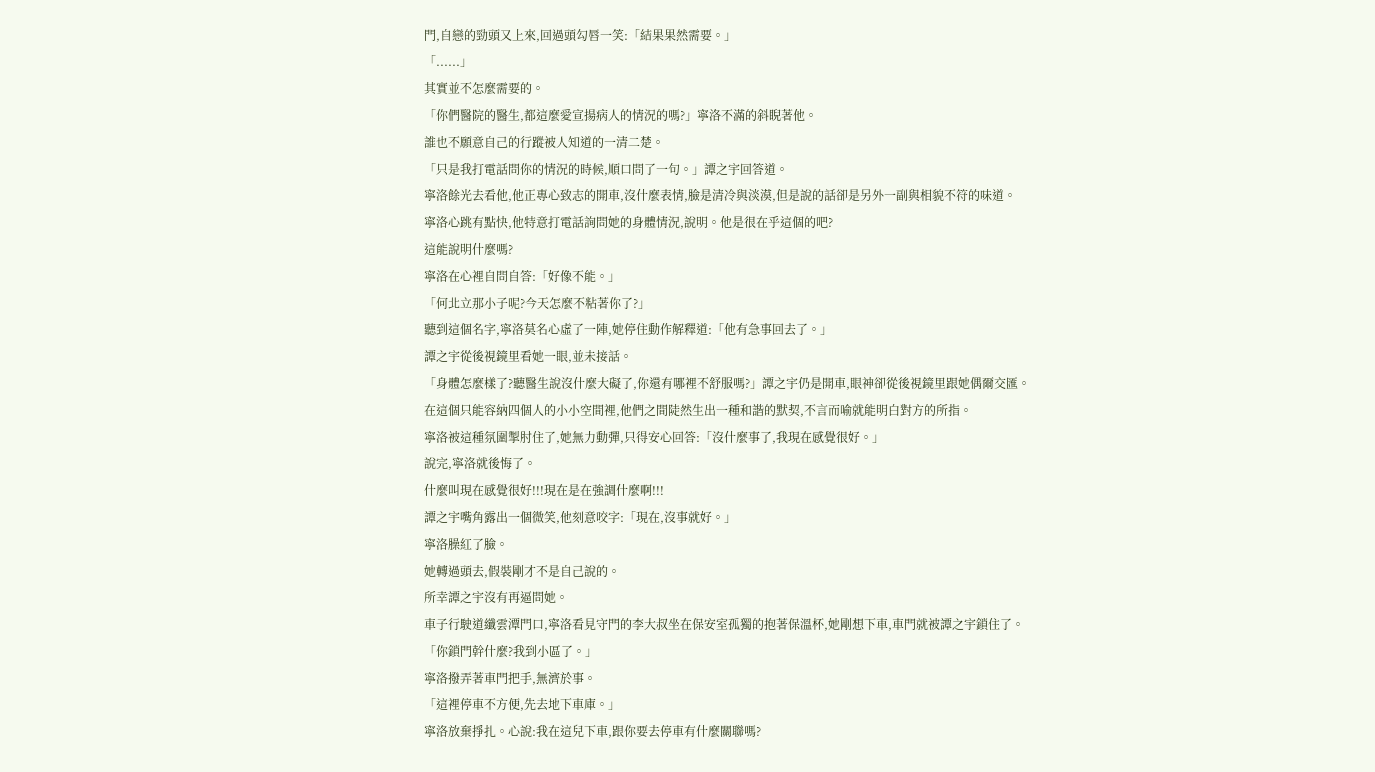門,自戀的勁頭又上來,回過頭勾唇一笑:「結果果然需要。」
「......」
其實並不怎麼需要的。
「你們醫院的醫生,都這麼愛宣揚病人的情況的嗎?」寧洛不滿的斜睨著他。
誰也不願意自己的行蹤被人知道的一清二楚。
「只是我打電話問你的情況的時候,順口問了一句。」譚之宇回答道。
寧洛餘光去看他,他正專心致志的開車,沒什麼表情,臉是清冷與淡漠,但是說的話卻是另外一副與相貌不符的味道。
寧洛心跳有點快,他特意打電話詢問她的身體情況,說明。他是很在乎這個的吧?
這能說明什麼嗎?
寧洛在心裡自問自答:「好像不能。」
「何北立那小子呢?今天怎麼不粘著你了?」
聽到這個名字,寧洛莫名心虛了一陣,她停住動作解釋道:「他有急事回去了。」
譚之宇從後視鏡里看她一眼,並未接話。
「身體怎麼樣了?聽醫生說沒什麼大礙了,你還有哪裡不舒服嗎?」譚之宇仍是開車,眼神卻從後視鏡里跟她偶爾交匯。
在這個只能容納四個人的小小空間裡,他們之間陡然生出一種和諧的默契,不言而喻就能明白對方的所指。
寧洛被這種氛圍掣肘住了,她無力動彈,只得安心回答:「沒什麼事了,我現在感覺很好。」
說完,寧洛就後悔了。
什麼叫現在感覺很好!!!現在是在強調什麼啊!!!
譚之宇嘴角露出一個微笑,他刻意咬字:「現在,沒事就好。」
寧洛臊紅了臉。
她轉過頭去,假裝剛才不是自己說的。
所幸譚之宇沒有再逼問她。
車子行駛道纖雲潭門口,寧洛看見守門的李大叔坐在保安室孤獨的抱著保溫杯,她剛想下車,車門就被譚之宇鎖住了。
「你鎖門幹什麼?我到小區了。」
寧洛撥弄著車門把手,無濟於事。
「這裡停車不方便,先去地下車庫。」
寧洛放棄掙扎。心說:我在這兒下車,跟你要去停車有什麼關聯嗎?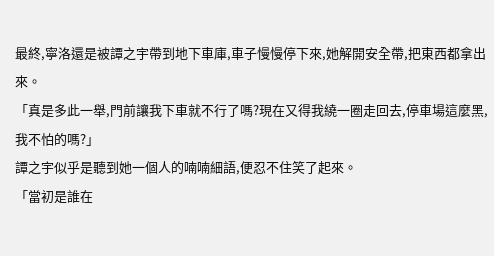最終,寧洛還是被譚之宇帶到地下車庫,車子慢慢停下來,她解開安全帶,把東西都拿出來。
「真是多此一舉,門前讓我下車就不行了嗎?現在又得我繞一圈走回去,停車場這麼黑,我不怕的嗎?」
譚之宇似乎是聽到她一個人的喃喃細語,便忍不住笑了起來。
「當初是誰在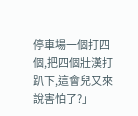停車場一個打四個,把四個壯漢打趴下,這會兒又來說害怕了?」